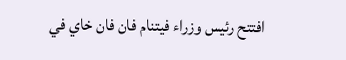افتتح رئيس وزراء فيتنام فان فان خاي في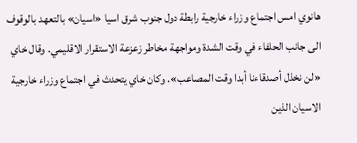هانوي امس اجتماع وزراء خارجية رابطة دول جنوب شرق اسيا «اسيان» بالتعهد بالوقوف الى جانب الحلفاء في وقت الشدة ومواجهة مخاطر زعزعة الاستقرار الاقليمي. وقال خاي «لن نخذل أصدقاءنا أبدا وقت المصاعب». وكان خاي يتحدث في اجتماع وزراء خارجية الاسيان الذين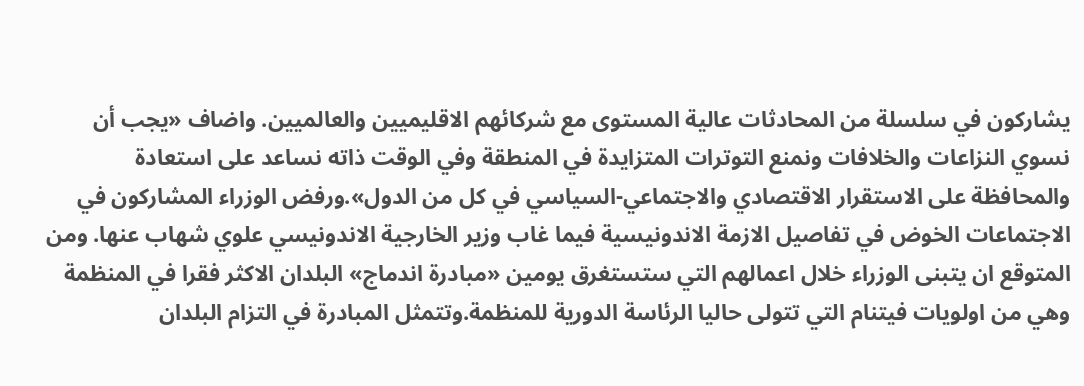يشاركون في سلسلة من المحادثات عالية المستوى مع شركائهم الاقليميين والعالميين. واضاف «يجب أن نسوي النزاعات والخلافات ونمنع التوترات المتزايدة في المنطقة وفي الوقت ذاته نساعد على استعادة والمحافظة على الاستقرار الاقتصادي والاجتماعي-السياسي في كل من الدول».ورفض الوزراء المشاركون في الاجتماعات الخوض في تفاصيل الازمة الاندونيسية فيما غاب وزير الخارجية الاندونيسي علوي شهاب عنها. ومن المتوقع ان يتبنى الوزراء خلال اعمالهم التي ستستغرق يومين «مبادرة اندماج» البلدان الاكثر فقرا في المنظمة وهي من اولويات فيتنام التي تتولى حاليا الرئاسة الدورية للمنظمة.وتتمثل المبادرة في التزام البلدان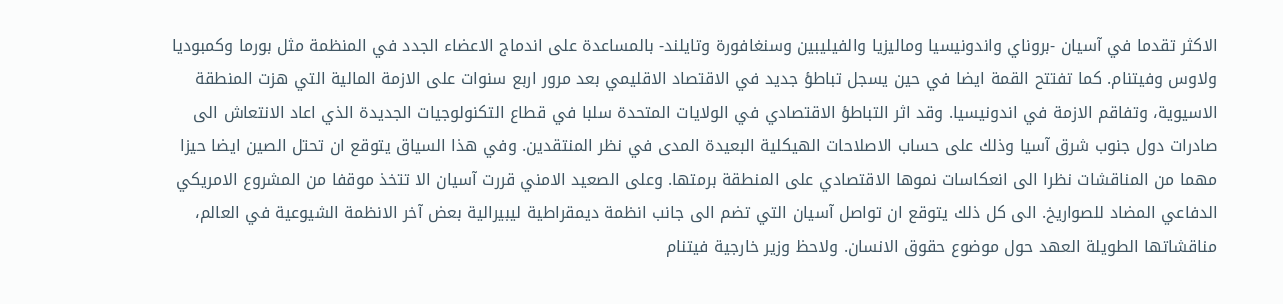الاكثر تقدما في آسيان -بروناي واندونيسيا وماليزيا والفيليبين وسنغافورة وتايلند- بالمساعدة على اندماج الاعضاء الجدد في المنظمة مثل بورما وكمبوديا ولاوس وفيتنام. كما تفتتح القمة ايضا في حين يسجل تباطؤ جديد في الاقتصاد الاقليمي بعد مرور اربع سنوات على الازمة المالية التي هزت المنطقة الاسيوية، وتفاقم الازمة في اندونيسيا. وقد اثر التباطؤ الاقتصادي في الولايات المتحدة سلبا في قطاع التكنولوجيات الجديدة الذي اعاد الانتعاش الى صادرات دول جنوب شرق آسيا وذلك على حساب الاصلاحات الهيكلية البعيدة المدى في نظر المنتقدين. وفي هذا السياق يتوقع ان تحتل الصين ايضا حيزا مهما من المناقشات نظرا الى انعكاسات نموها الاقتصادي على المنطقة برمتها. وعلى الصعيد الامني قررت آسيان الا تتخذ موقفا من المشروع الامريكي الدفاعي المضاد للصواريخ. الى كل ذلك يتوقع ان تواصل آسيان التي تضم الى جانب انظمة ديمقراطية ليبيرالية بعض آخر الانظمة الشيوعية في العالم، مناقشاتها الطويلة العهد حول موضوع حقوق الانسان. ولاحظ وزير خارجية فيتنام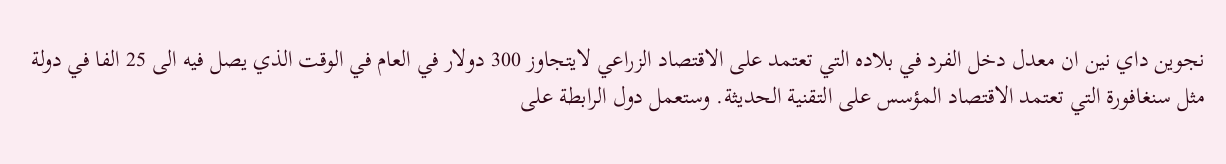نجوين داي نين ان معدل دخل الفرد في بلاده التي تعتمد على الاقتصاد الزراعي لايتجاوز 300 دولار في العام في الوقت الذي يصل فيه الى 25 الفا في دولة مثل سنغافورة التي تعتمد الاقتصاد المؤسس على التقنية الحديثة. وستعمل دول الرابطة على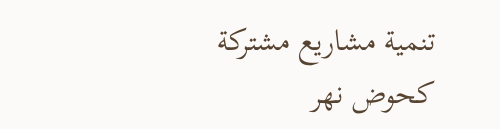تنمية مشاريع مشتركة كحوض نهر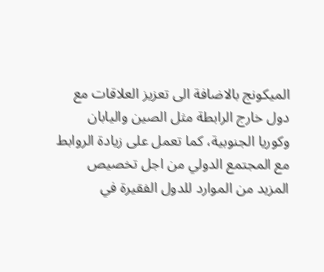الميكونج بالاضافة الى تعزيز العلاقات مع دول خارج الرابطة مثل الصين واليابان وكوريا الجنوبية، كما تعمل على زيادة الروابط مع المجتمع الدولي من اجل تخصيص المزيد من الموارد للدول الفقيرة في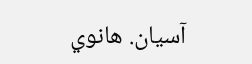آسيان. هانوي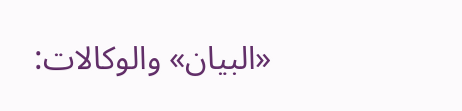«البيان» والوكالات: